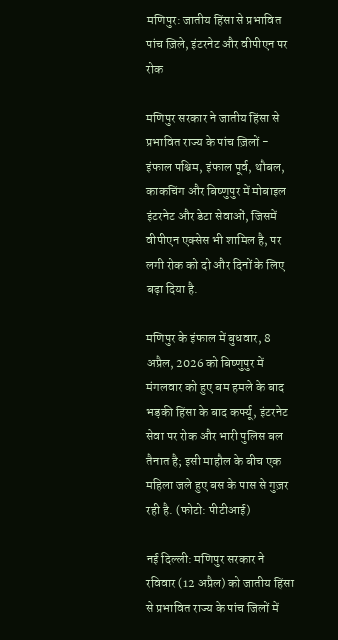मणिपुर: जातीय हिंसा से प्रभावित पांच ज़िले, इंटरनेट और वीपीएन पर रोक

मणिपुर सरकार ने जातीय हिंसा से प्रभावित राज्य के पांच ज़िलों - इंफाल पश्चिम, इंफाल पूर्व, थौबल, काकचिंग और बिष्णुपुर में मोबाइल इंटरनेट और डेटा सेवाओं, जिसमें वीपीएन एक्सेस भी शामिल है, पर लगी रोक को दो और दिनों के लिए बढ़ा दिया है.

मणिपुर के इंफाल में बुधवार, 8 अप्रैल, 2026 को बिष्णुपुर में मंगलवार को हुए बम हमले के बाद भड़की हिंसा के बाद कर्फ्यू, इंटरनेट सेवा पर रोक और भारी पुलिस बल तैनात है; इसी माहौल के बीच एक महिला जले हुए बस के पास से गुज़र रही है. (फोटो: पीटीआई)

नई दिल्ली: मणिपुर सरकार ने रविवार (12 अप्रैल) को जातीय हिंसा से प्रभावित राज्य के पांच जिलों में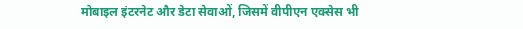मोबाइल इंटरनेट और डेटा सेवाओं, जिसमें वीपीएन एक्सेस भी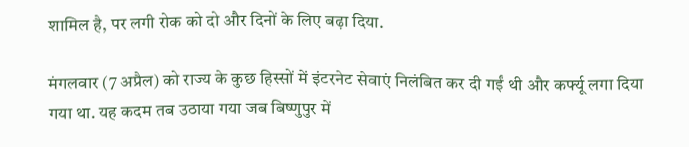शामिल है, पर लगी रोक को दो और दिनों के लिए बढ़ा दिया.

मंगलवार (7 अप्रैल) को राज्य के कुछ हिस्सों में इंटरनेट सेवाएं निलंबित कर दी गईं थी और कर्फ्यू लगा दिया गया था. यह कदम तब उठाया गया जब बिष्णुपुर में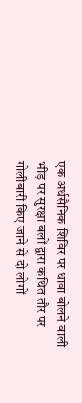एक अर्धसैनिक शिविर पर धावा बोलने वाली भीड़ पर सुरक्षा बलों द्वारा कथित तौर पर गोलीबारी किए जाने से दो लोगों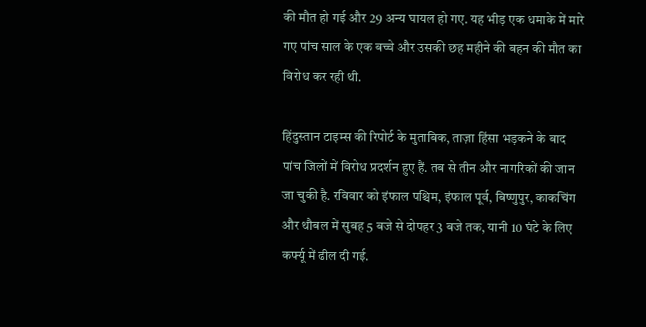की मौत हो गई और 29 अन्य घायल हो गए. यह भीड़ एक धमाके में मारे गए पांच साल के एक बच्चे और उसकी छह महीने की बहन की मौत का विरोध कर रही थी.

हिंदुस्तान टाइम्स की रिपोर्ट के मुताबिक, ताज़ा हिंसा भड़कने के बाद पांच जिलों में विरोध प्रदर्शन हुए हैं. तब से तीन और नागरिकों की जान जा चुकी है. रविवार को इंफाल पश्चिम, इंफाल पूर्व, बिष्णुपुर, काकचिंग और थौबल में सुबह 5 बजे से दोपहर 3 बजे तक, यानी 10 घंटे के लिए कर्फ्यू में ढील दी गई.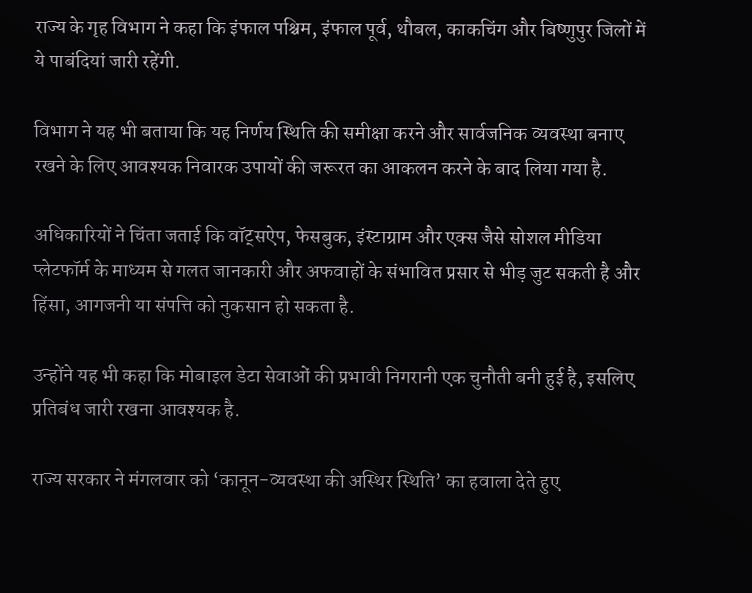राज्य के गृह विभाग ने कहा कि इंफाल पश्चिम, इंफाल पूर्व, थौबल, काकचिंग और बिष्णुपुर जिलों में ये पाबंदियां जारी रहेंगी.

विभाग ने यह भी बताया कि यह निर्णय स्थिति की समीक्षा करने और सार्वजनिक व्यवस्था बनाए रखने के लिए आवश्यक निवारक उपायों की जरूरत का आकलन करने के बाद लिया गया है.

अधिकारियों ने चिंता जताई कि वॉट्सऐप, फेसबुक, इंस्टाग्राम और एक्स जैसे सोशल मीडिया प्लेटफॉर्म के माध्यम से गलत जानकारी और अफवाहों के संभावित प्रसार से भीड़ जुट सकती है और हिंसा, आगजनी या संपत्ति को नुकसान हो सकता है.

उन्होंने यह भी कहा कि मोबाइल डेटा सेवाओं की प्रभावी निगरानी एक चुनौती बनी हुई है, इसलिए प्रतिबंध जारी रखना आवश्यक है.

राज्य सरकार ने मंगलवार को ‘कानून-व्यवस्था की अस्थिर स्थिति’ का हवाला देते हुए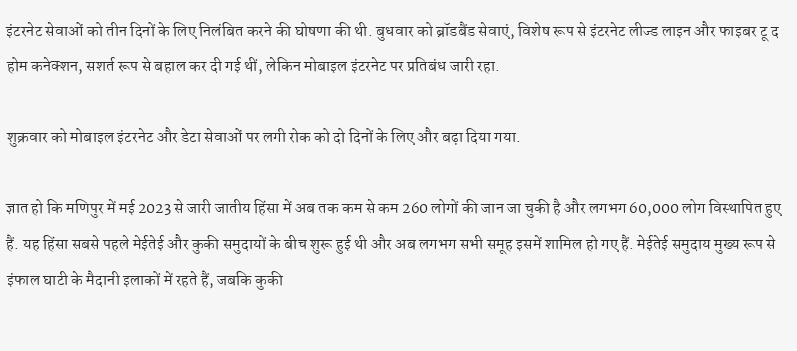इंटरनेट सेवाओं को तीन दिनों के लिए निलंबित करने की घोषणा की थी. बुधवार को ब्रॉडबैंड सेवाएं, विशेष रूप से इंटरनेट लीज्ड लाइन और फाइबर टू द होम कनेक्शन, सशर्त रूप से बहाल कर दी गई थीं, लेकिन मोबाइल इंटरनेट पर प्रतिबंध जारी रहा.

शुक्रवार को मोबाइल इंटरनेट और डेटा सेवाओं पर लगी रोक को दो दिनों के लिए और बढ़ा दिया गया.

ज्ञात हो कि मणिपुर में मई 2023 से जारी जातीय हिंसा में अब तक कम से कम 260 लोगों की जान जा चुकी है और लगभग 60,000 लोग विस्थापित हुए हैं. यह हिंसा सबसे पहले मेईतेई और कुकी समुदायों के बीच शुरू हुई थी और अब लगभग सभी समूह इसमें शामिल हो गए हैं. मेईतेई समुदाय मुख्य रूप से इंफाल घाटी के मैदानी इलाकों में रहते हैं, जबकि कुकी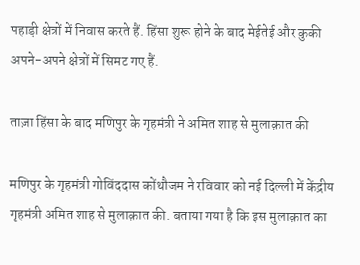पहाड़ी क्षेत्रों में निवास करते हैं. हिंसा शुरू होने के बाद मेईतेई और कुकी अपने-अपने क्षेत्रों में सिमट गए हैं.

ताज़ा हिंसा के बाद मणिपुर के गृहमंत्री ने अमित शाह से मुलाक़ात की

मणिपुर के गृहमंत्री गोविंददास कोंथौजम ने रविवार को नई दिल्ली में केंद्रीय गृहमंत्री अमित शाह से मुलाक़ात की. बताया गया है कि इस मुलाक़ात का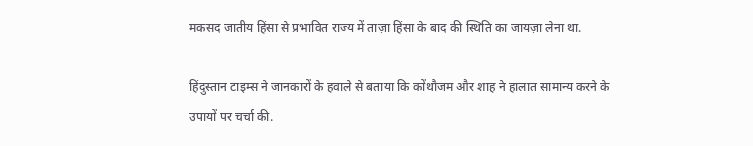मकसद जातीय हिंसा से प्रभावित राज्य में ताज़ा हिंसा के बाद की स्थिति का जायज़ा लेना था.

हिंदुस्तान टाइम्स ने जानकारों के हवाले से बताया कि कोंथौजम और शाह ने हालात सामान्य करने के उपायों पर चर्चा की.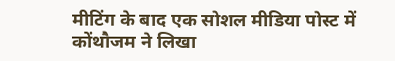मीटिंग के बाद एक सोशल मीडिया पोस्ट में कोंथौजम ने लिखा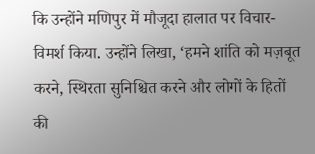कि उन्होंने मणिपुर में मौजूदा हालात पर विचार-विमर्श किया. उन्होंने लिखा, ‘हमने शांति को मज़बूत करने, स्थिरता सुनिश्चित करने और लोगों के हितों की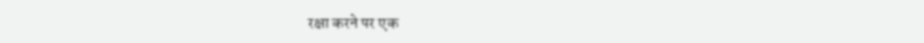रक्षा करने पर एक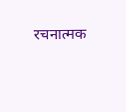रचनात्मक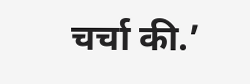चर्चा की.’